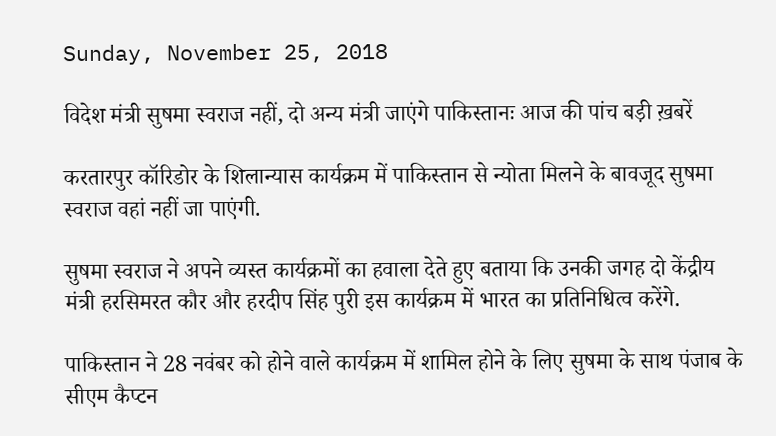Sunday, November 25, 2018

विदेश मंत्री सुषमा स्वराज नहीं, दो अन्य मंत्री जाएंगे पाकिस्तानः आज की पांच बड़ी ख़बरें

करतारपुर कॉरिडोर के शिलान्यास कार्यक्रम में पाकिस्तान से न्योता मिलने के बावजूद सुषमा स्वराज वहां नहीं जा पाएंगी.

सुषमा स्वराज ने अपने व्यस्त कार्यक्रमों का हवाला देते हुए बताया कि उनकी जगह दो केंद्रीय मंत्री हरसिमरत कौर और हरदीप सिंह पुरी इस कार्यक्रम में भारत का प्रतिनिधित्व करेंगे.

पाकिस्तान ने 28 नवंबर को होने वाले कार्यक्रम में शामिल होने के लिए सुषमा के साथ पंजाब के सीएम कैप्टन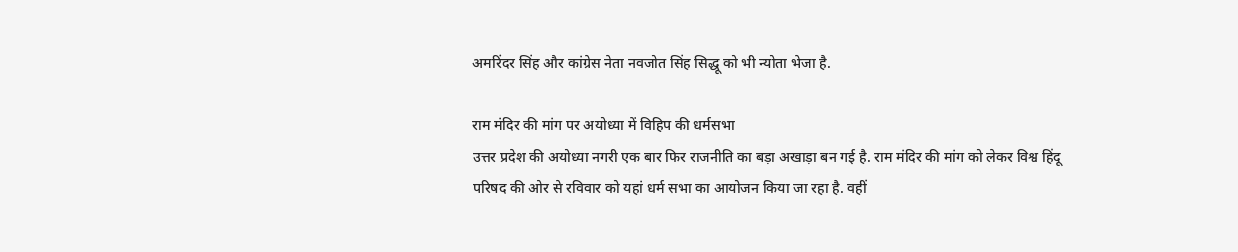अमरिंदर सिंह और कांग्रेस नेता नवजोत सिंह सिद्धू को भी न्योता भेजा है.

राम मंदिर की मांग पर अयोध्या में विहिप की धर्मसभा
उत्तर प्रदेश की अयोध्या नगरी एक बार फिर राजनीति का बड़ा अखाड़ा बन गई है. राम मंदिर की मांग को लेकर विश्व हिंदू परिषद की ओर से रविवार को यहां धर्म सभा का आयोजन किया जा रहा है. वहीं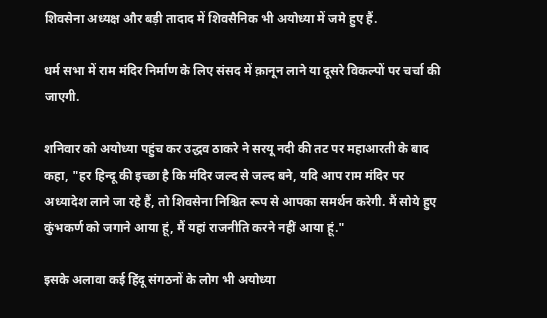शिवसेना अध्यक्ष और बड़ी तादाद में शिवसैनिक भी अयोध्या में जमे हुए हैं.

धर्म सभा में राम मंदिर निर्माण के लिए संसद में क़ानून लाने या दूसरे विकल्पों पर चर्चा की जाएगी.

शनिवार को अयोध्या पहुंच कर उद्धव ठाकरे ने सरयू नदी की तट पर महाआरती के बाद कहा, "हर हिन्दू की इच्छा है कि मंदिर जल्द से जल्द बने, यदि आप राम मंदिर पर अध्यादेश लाने जा रहे हैं, तो शिवसेना निश्चित रूप से आपका समर्थन करेगी. मैं सोये हुए कुंभकर्ण को जगाने आया हूं, मैं यहां राजनीति करने नहीं आया हूं."

इसके अलावा कई हिंदू संगठनों के लोग भी अयोध्या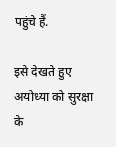पहुंचे हैं.

इसे देखते हुए अयोध्या को सुरक्षा के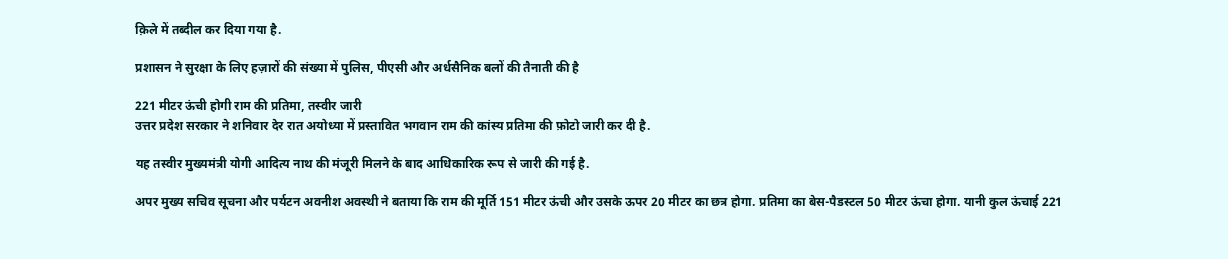क़िले में तब्दील कर दिया गया है.

प्रशासन ने सुरक्षा के लिए हज़ारों की संख्या में पुलिस, पीएसी और अर्धसैनिक बलों की तैनाती की है

221 मीटर ऊंची होगी राम की प्रतिमा, तस्वीर जारी
उत्तर प्रदेश सरकार ने शनिवार देर रात अयोध्या में प्रस्तावित भगवान राम की कांस्य प्रतिमा की फ़ोटो जारी कर दी है.

यह तस्वीर मुख्यमंत्री योगी आदित्य नाथ की मंजूरी मिलने के बाद आधिकारिक रूप से जारी की गई है.

अपर मुख्य सचिव सूचना और पर्यटन अवनीश अवस्थी ने बताया कि राम की मूर्ति 151 मीटर ऊंची और उसके ऊपर 20 मीटर का छत्र होगा. प्रतिमा का बेस-पैडस्टल 50 मीटर ऊंचा होगा. यानी कुल ऊंचाई 221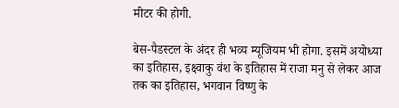मीटर की होगी.

बेस-पैडस्टल के अंदर ही भव्य म्यूजियम भी होगा. इसमें अयोध्या का इतिहास, इक्ष्वाकु वंश के इतिहास में राजा मनु से लेकर आज तक का इतिहास, भगवान विष्णु के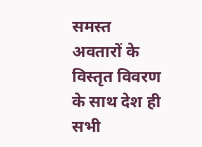समस्त अवतारों के विस्तृत विवरण के साथ देश ही सभी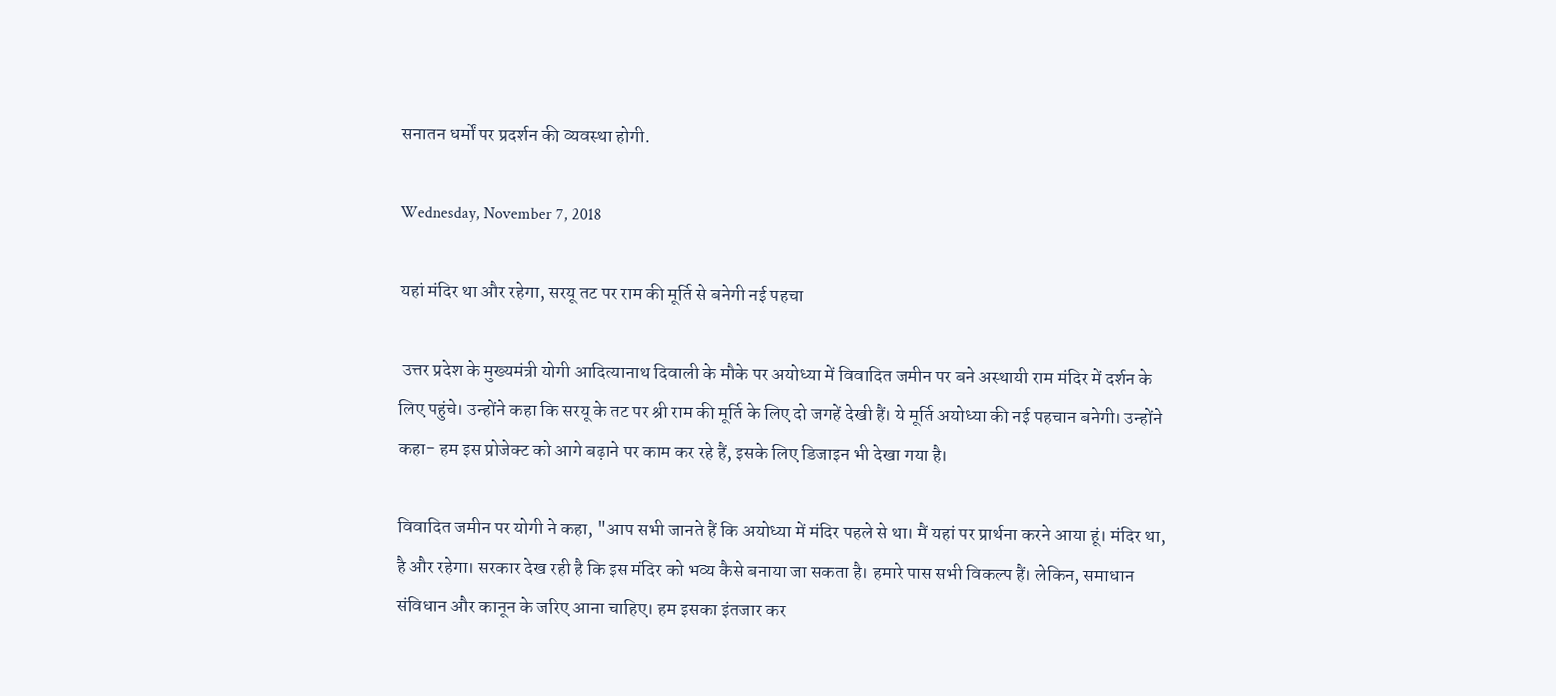सनातन धर्मों पर प्रदर्शन की व्यवस्था होगी.

Wednesday, November 7, 2018

यहां मंदिर था और रहेगा, सरयू तट पर राम की मूर्ति से बनेगी नई पहचा

 उत्तर प्रदेश के मुख्यमंत्री योगी आदित्यानाथ दिवाली के मौके पर अयोध्या में विवादित जमीन पर बने अस्थायी राम मंदिर में दर्शन के लिए पहुंचे। उन्होंने कहा कि सरयू के तट पर श्री राम की मूर्ति के लिए दो जगहें देखी हैं। ये मूर्ति अयोध्या की नई पहचान बनेगी। उन्होंने कहा- हम इस प्रोजेक्ट को आगे बढ़ाने पर काम कर रहे हैं, इसके लिए डिजाइन भी देखा गया है।

विवादित जमीन पर योगी ने कहा, "आप सभी जानते हैं कि अयोध्या में मंदिर पहले से था। मैं यहां पर प्रार्थना करने आया हूं। मंदिर था, है और रहेगा। सरकार देख रही है कि इस मंदिर को भव्य कैसे बनाया जा सकता है। हमारे पास सभी विकल्प हैं। लेकिन, समाधान संविधान और कानून के जरिए आना चाहिए। हम इसका इंतजार कर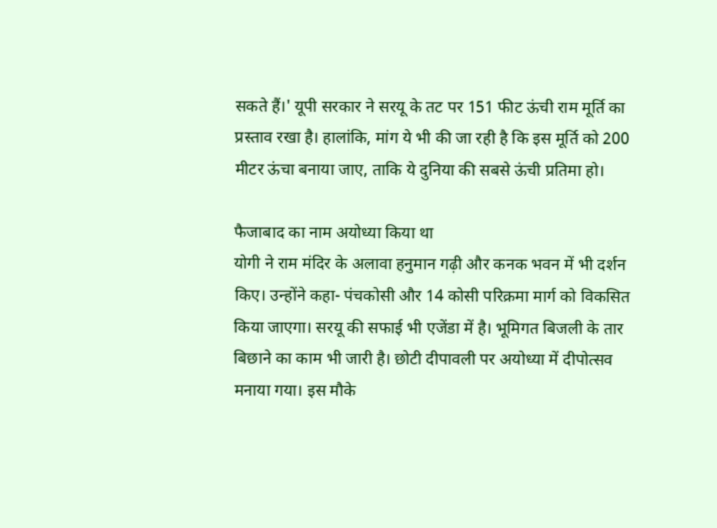सकते हैं।' यूपी सरकार ने सरयू के तट पर 151 फीट ऊंची राम मूर्ति का प्रस्ताव रखा है। हालांकि, मांग ये भी की जा रही है कि इस मूर्ति को 200 मीटर ऊंचा बनाया जाए, ताकि ये दुनिया की सबसे ऊंची प्रतिमा हो।

फैजाबाद का नाम अयोध्या किया था
योगी ने राम मंदिर के अलावा हनुमान गढ़ी और कनक भवन में भी दर्शन किए। उन्होंने कहा- पंचकोसी और 14 कोसी परिक्रमा मार्ग को विकसित किया जाएगा। सरयू की सफाई भी एजेंडा में है। भूमिगत बिजली के तार बिछाने का काम भी जारी है। छोटी दीपावली पर अयोध्या में दीपोत्सव मनाया गया। इस मौके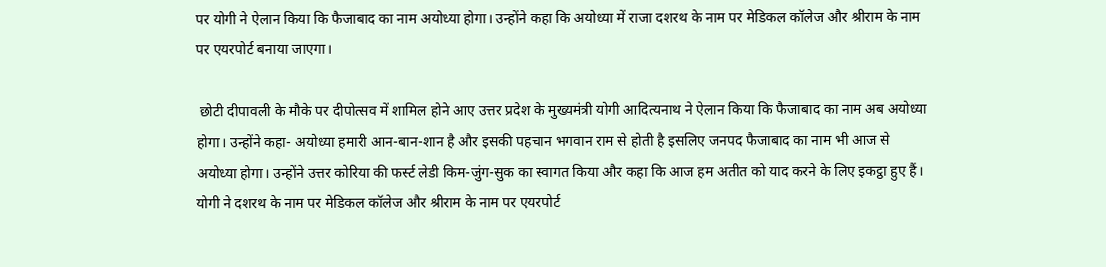पर योगी ने ऐलान किया कि फैजाबाद का नाम अयोध्या होगा। उन्होंने कहा कि अयोध्या में राजा दशरथ के नाम पर मेडिकल कॉलेज और श्रीराम के नाम पर एयरपोर्ट बनाया जाएगा।

 छोटी दीपावली के मौके पर दीपोत्सव में शामिल होने आए उत्तर प्रदेश के मुख्यमंत्री योगी आदित्यनाथ ने ऐलान किया कि फैजाबाद का नाम अब अयोध्या होगा। उन्होंने कहा- अयोध्या हमारी आन-बान-शान है और इसकी पहचान भगवान राम से होती है इसलिए जनपद फैजाबाद का नाम भी आज से अयोध्या होगा। उन्होंने उत्तर कोरिया की फर्स्ट लेडी किम-जुंग-सुक का स्वागत किया और कहा कि आज हम अतीत को याद करने के लिए इकट्ठा हुए हैं। योगी ने दशरथ के नाम पर मेडिकल कॉलेज और श्रीराम के नाम पर एयरपोर्ट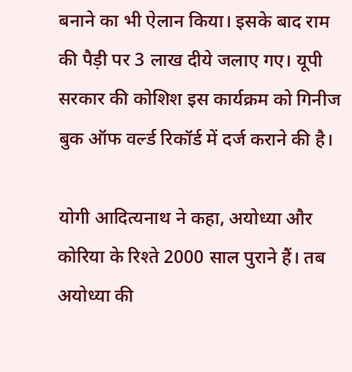बनाने का भी ऐलान किया। इसके बाद राम की पैड़ी पर 3 लाख दीये जलाए गए। यूपी सरकार की कोशिश इस कार्यक्रम को गिनीज बुक ऑफ वर्ल्ड रिकॉर्ड में दर्ज कराने की है।

योगी आदित्यनाथ ने कहा, अयोध्या और कोरिया के रिश्ते 2000 साल पुराने हैं। तब अयोध्या की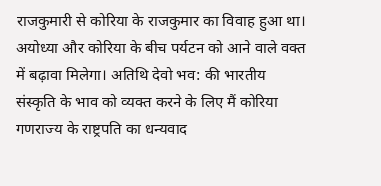राजकुमारी से कोरिया के राजकुमार का विवाह हुआ था। अयोध्या और कोरिया के बीच पर्यटन को आने वाले वक्त में बढ़ावा मिलेगा। अतिथि देवो भव: की भारतीय संस्कृति के भाव को व्यक्त करने के लिए मैं कोरिया गणराज्य के राष्ट्रपति का धन्यवाद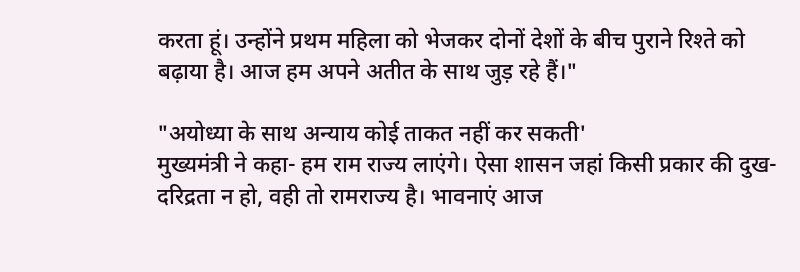करता हूं। उन्होंने प्रथम महिला को भेजकर दोनों देशों के बीच पुराने रिश्ते को बढ़ाया है। आज हम अपने अतीत के साथ जुड़ रहे हैं।"

"अयोध्या के साथ अन्याय कोई ताकत नहीं कर सकती'
मुख्यमंत्री ने कहा- हम राम राज्य लाएंगे। ऐसा शासन जहां किसी प्रकार की दुख-दरिद्रता न हो, वही तो रामराज्य है। भावनाएं आज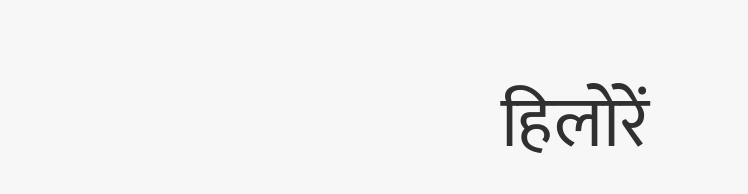हिलोरें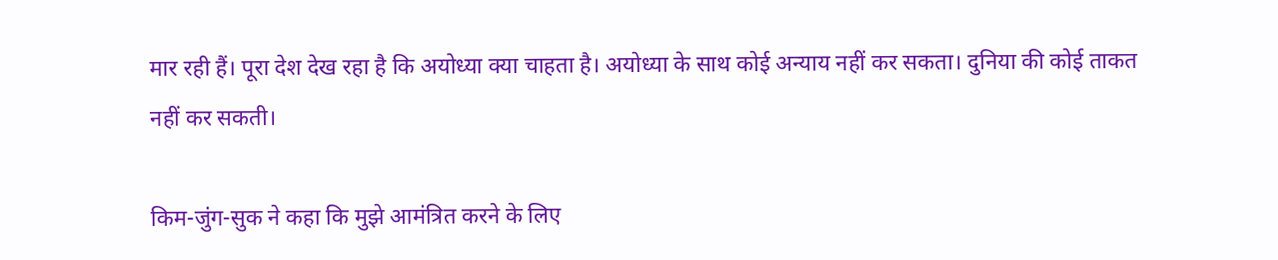मार रही हैं। पूरा देश देख रहा है कि अयोध्या क्या चाहता है। अयोध्या के साथ कोई अन्याय नहीं कर सकता। दुनिया की कोई ताकत नहीं कर सकती।

किम-जुंग-सुक ने कहा कि मुझे आमंत्रित करने के लिए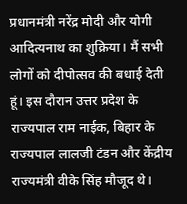प्रधानमंत्री नरेंद्र मोदी और योगी आदित्यनाथ का शुक्रिया। मैं सभी लोगों को दीपोत्सव की बधाई देती हूं। इस दौरान उत्तर प्रदेश के राज्यपाल राम नाईक, बिहार के राज्यपाल लालजी टंडन और केंद्रीय राज्यमंत्री वीके सिंह मौजूद थे।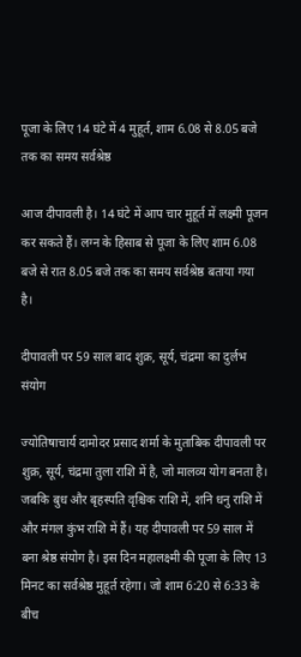पूजा के लिए 14 घंटे में 4 मुहूर्त, शाम 6.08 से 8.05 बजे तक का समय सर्वश्रेष्ठ

आज दीपावली है। 14 घंटे में आप चार मुहूर्त में लक्ष्मी पूजन कर सकते हैं। लग्न के हिसाब से पूजा के लिए शाम 6.08 बजे से रात 8.05 बजे तक का समय सर्वश्रेष्ठ बताया गया है।

दीपावली पर 59 साल बाद शुक्र, सूर्य, चंद्रमा का दुर्लभ संयोग

ज्योतिषाचार्य दामोदर प्रसाद शर्मा के मुताबिक दीपावली पर शुक्र, सूर्य, चंद्रमा तुला राशि में है, जो मालव्य योग बनता है। जबकि बुध और बृहस्पति वृश्चिक राशि में, शनि धनु राशि में और मंगल कुंभ राशि में हैं। यह दीपावली पर 59 साल में बना श्रेष्ठ संयोग है। इस दिन महालक्ष्मी की पूजा के लिए 13 मिनट का सर्वश्रेष्ठ मुहूर्त रहेगा। जो शाम 6:20 से 6:33 के बीच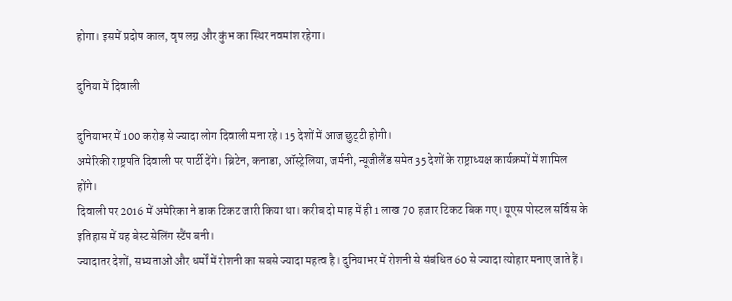होगा। इसमें प्रदोष काल, वृष लग्न और कुंभ का स्थिर नवमांश रहेगा।

दुनिया में दिवाली

दुनियाभर में 100 करोड़ से ज्यादा लोग दिवाली मना रहे। 15 देशों में आज छुट्‌टी होगी।
अमेरिकी राष्ट्रपति दिवाली पर पार्टी देंगे। ब्रिटेन, कनाडा, ऑस्ट्रेलिया, जर्मनी, न्यूजीलैंड समेत 35 देशों के राष्ट्राध्यक्ष कार्यक्रमों में शामिल होंगे।
दिवाली पर 2016 में अमेरिका ने डाक टिकट जारी किया था। करीब दो माह में ही 1 लाख 70 हजार टिकट बिक गए। यूएस पोस्टल सर्विस के इतिहास में यह बेस्ट सेलिंग स्टैंप बनी।
ज्यादातर देशों, सभ्यताओं और धर्मों में रोशनी का सबसे ज्यादा महत्व है। दुनियाभर में रोशनी से संबंधित 60 से ज्यादा त्योहार मनाए जाते हैं।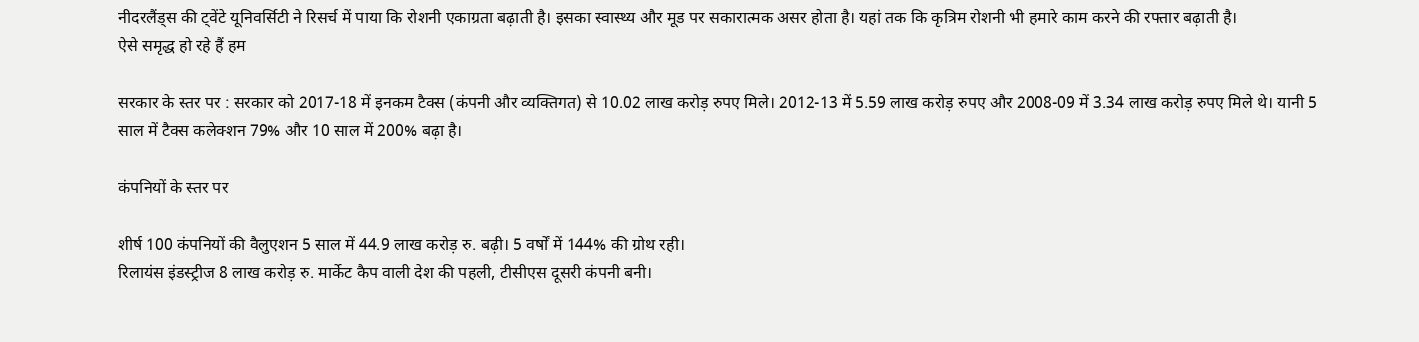नीदरलैंड्स की ट्वेंटे यूनिवर्सिटी ने रिसर्च में पाया कि रोशनी एकाग्रता बढ़ाती है। इसका स्वास्थ्य और मूड पर सकारात्मक असर होता है। यहां तक कि कृत्रिम रोशनी भी हमारे काम करने की रफ्तार बढ़ाती है।
ऐसे समृद्ध हो रहे हैं हम

सरकार के स्तर पर : सरकार को 2017-18 में इनकम टैक्स (कंपनी और व्यक्तिगत) से 10.02 लाख करोड़ रुपए मिले। 2012-13 में 5.59 लाख करोड़ रुपए और 2008-09 में 3.34 लाख करोड़ रुपए मिले थे। यानी 5 साल में टैक्स कलेक्शन 79% और 10 साल में 200% बढ़ा है।

कंपनियों के स्तर पर

शीर्ष 100 कंपनियों की वैलुएशन 5 साल में 44.9 लाख करोड़ रु. बढ़ी। 5 वर्षों में 144% की ग्रोथ रही।
रिलायंस इंडस्ट्रीज 8 लाख करोड़ रु. मार्केट कैप वाली देश की पहली, टीसीएस दूसरी कंपनी बनी।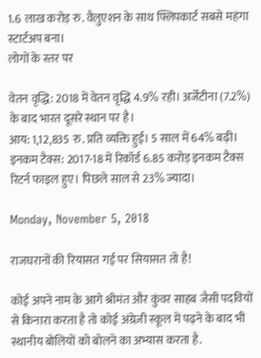1.6 लाख करोड़ रु. वैलुएशन के साथ फ्लिपकार्ट सबसे महंगा स्टार्टअप बना।
लोगों के स्तर पर

वेतन वृद्धि: 2018 में वेतन वृद्धि 4.9% रही। अर्जेंटीना (7.2%) के बाद भारत दूसरे स्थान पर है।
आय: 1,12,835 रु. प्रति व्यक्ति हुई। 5 साल में 64% बढ़ी।
इनकम टैक्स: 2017-18 में रिकॉर्ड 6.85 करोड़ इनकम टैक्स रिटर्न फाइल हुए। पिछले साल से 23% ज्यादा।

Monday, November 5, 2018

राजघरानों की रियासत गई पर सियासत तो है!

कोई अपने नाम के आगे श्रीमंत और कुंवर साहब जैसी पदवियों से किनारा करता है तो कोई अंग्रेज़ी स्कूल में पढ़ने के बाद भी स्थानीय बोलियों को बोलने का अभ्यास करता है.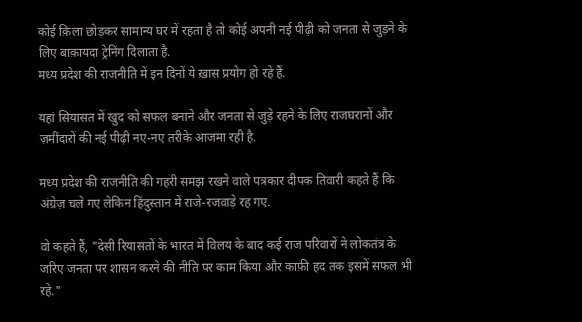कोई क़िला छोड़कर सामान्य घर में रहता है तो कोई अपनी नई पीढ़ी को जनता से जुड़ने के लिए बाक़ायदा ट्रेनिंग दिलाता है.
मध्य प्रदेश की राजनीति में इन दिनों ये ख़ास प्रयोग हो रहे हैं.

यहां सियासत में खुद को सफल बनाने और जनता से जुड़े रहने के लिए राजघरानों और ज़मींदारों की नई पीढ़ी नए-नए तरीके आजमा रही है.

मध्य प्रदेश की राजनीति की गहरी समझ रखने वाले पत्रकार दीपक तिवारी कहते हैं कि अंग्रेज़ चले गए लेकिन हिंदुस्तान में राजे-रजवाड़े रह गए.

वो कहते हैं, "देसी रियासतों के भारत में विलय के बाद कई राज परिवारों ने लोकतंत्र के जरिए जनता पर शासन करने की नीति पर काम किया और काफ़ी हद तक इसमें सफल भी रहे."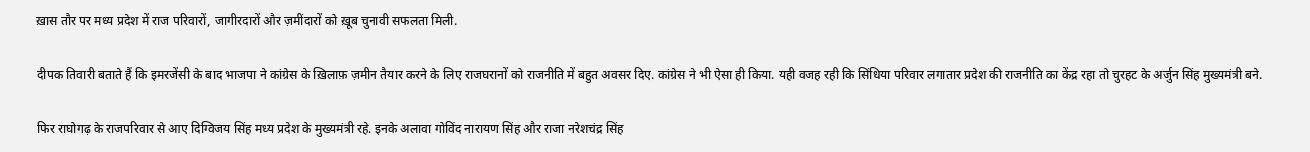ख़ास तौर पर मध्य प्रदेश में राज परिवारों, जागीरदारों और ज़मींदारों को ख़ूब चुनावी सफलता मिली.

दीपक तिवारी बताते हैं कि इमरजेंसी के बाद भाजपा ने कांग्रेस के ख़िलाफ़ ज़मीन तैयार करने के लिए राजघरानों को राजनीति में बहुत अवसर दिए. कांग्रेस ने भी ऐसा ही किया. यही वजह रही कि सिंधिया परिवार लगातार प्रदेश की राजनीति का केंद्र रहा तो चुरहट के अर्जुन सिंह मुख्यमंत्री बने.

फिर राघोगढ़ के राजपरिवार से आए दिग्विजय सिंह मध्य प्रदेश के मुख्यमंत्री रहे. इनके अलावा गोविंद नारायण सिंह और राजा नरेशचंद्र सिंह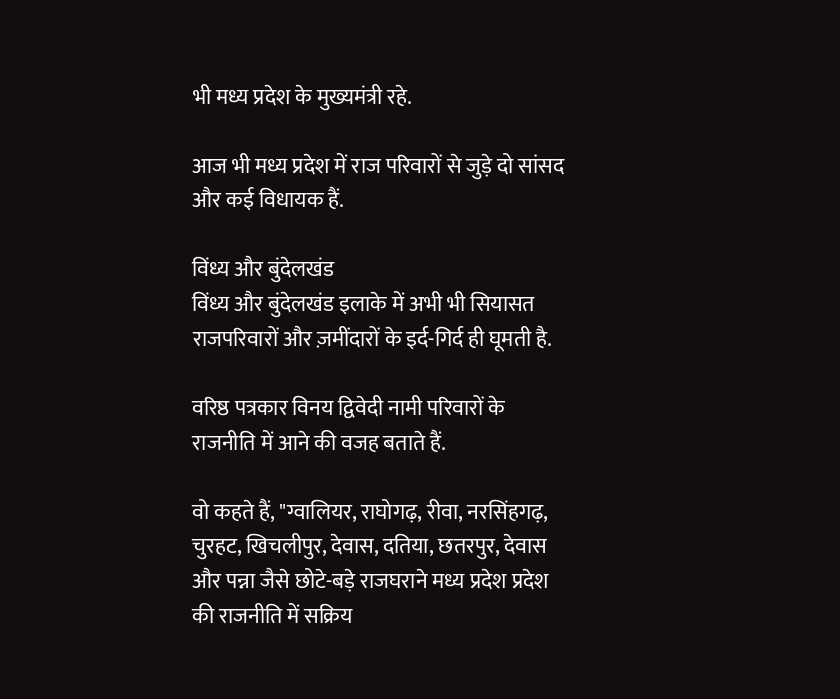भी मध्य प्रदेश के मुख्यमंत्री रहे.

आज भी मध्य प्रदेश में राज परिवारों से जुड़े दो सांसद और कई विधायक हैं.

विंध्य और बुंदेलखंड
विंध्य और बुंदेलखंड इलाके में अभी भी सियासत राजपरिवारों और ज़मींदारों के इर्द-गिर्द ही घूमती है.

वरिष्ठ पत्रकार विनय द्विवेदी नामी परिवारों के राजनीति में आने की वजह बताते हैं.

वो कहते हैं, "ग्वालियर, राघोगढ़, रीवा, नरसिंहगढ़, चुरहट, खिचलीपुर, देवास, दतिया, छतरपुर, देवास और पन्ना जैसे छोटे-बड़े राजघराने मध्य प्रदेश प्रदेश की राजनीति में सक्रिय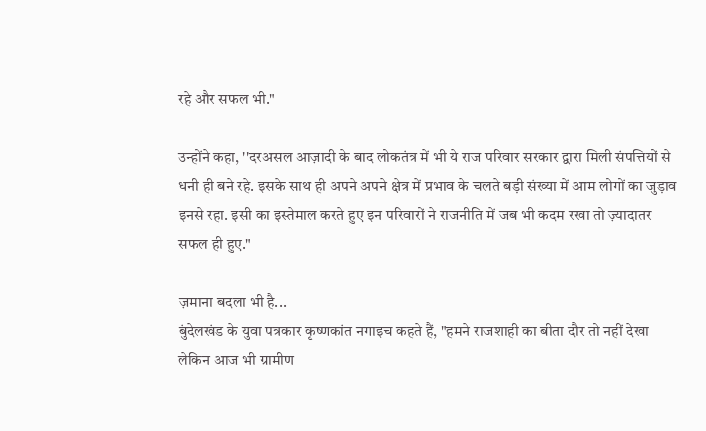रहे और सफल भी."

उन्होंने कहा, ''दरअसल आज़ादी के बाद लोकतंत्र में भी ये राज परिवार सरकार द्वारा मिली संपत्तियों से धनी ही बने रहे. इसके साथ ही अपने अपने क्षेत्र में प्रभाव के चलते बड़ी संख्या में आम लोगों का जुड़ाव इनसे रहा. इसी का इस्तेमाल करते हुए इन परिवारों ने राजनीति में जब भी कदम रखा तो ज़्यादातर सफल ही हुए."

ज़माना बदला भी है...
बुंदेलखंड के युवा पत्रकार कृष्णकांत नगाइच कहते हैं, "हमने राजशाही का बीता दौर तो नहीं देखा लेकिन आज भी ग्रामीण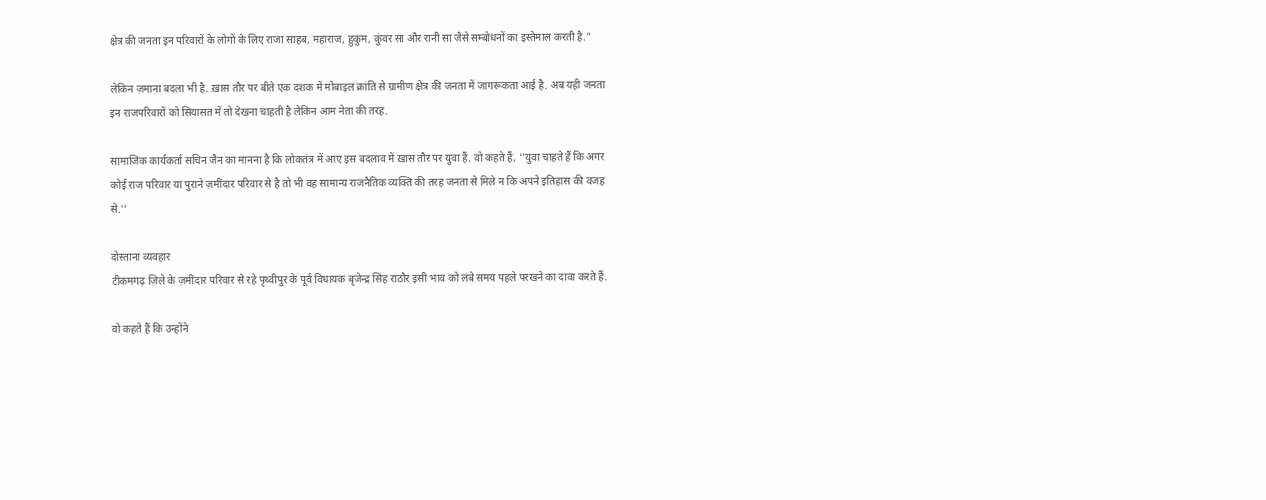क्षेत्र की जनता इन परिवारों के लोगों के लिए राजा साहब, महाराज, हुकुम, कुंवर सा और रानी सा जैसे सम्बोधनों का इस्तेमाल करती है."

लेकिन ज़माना बदला भी है. ख़ास तौर पर बीते एक दशक में मोबाइल क्रांति से ग्रामीण क्षेत्र की जनता में जागरूकता आई है. अब यही जनता इन राजपरिवारों को सियासत में तो देखना चाहती है लेकिन आम नेता की तरह.

सामाजिक कार्यकर्ता सचिन जैन का मानना है कि लोकतंत्र में आए इस बदलाव में ख़ास तौर पर युवा हैं. वो कहते हैं, ''युवा चाहते हैं कि अगर कोई राज परिवार या पुराने ज़मींदार परिवार से है तो भी वह सामान्य राजनैतिक व्यक्ति की तरह जनता से मिले न कि अपने इतिहास की वजह से.''

दोस्ताना व्यवहार
टीकमगढ़ ज़िले के ज़मींदार परिवार से रहे पृथ्वीपुर के पूर्व विधायक बृजेन्द्र सिंह राठौर इसी भाव को लंबे समय पहले परखने का दावा करते हैं.

वो कहते हैं कि उन्होंने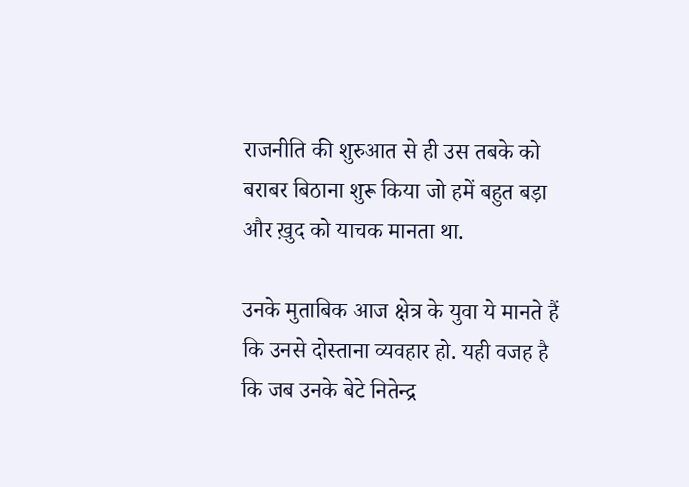राजनीति की शुरुआत से ही उस तबके को बराबर बिठाना शुरू किया जो हमें बहुत बड़ा और ख़ुद को याचक मानता था.

उनके मुताबिक आज क्षेत्र के युवा ये मानते हैं कि उनसे दोस्ताना व्यवहार हो. यही वजह है कि जब उनके बेटे नितेन्द्र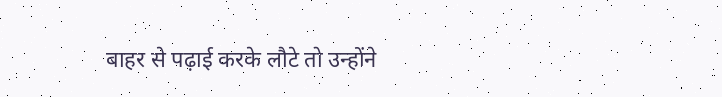बाहर से पढ़ाई करके लौटे तो उन्होंने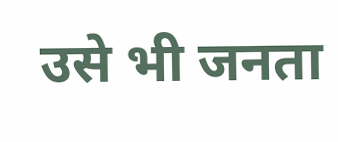उसे भी जनता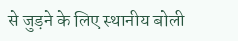से जुड़ने के लिए स्थानीय बोली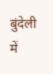बुंदेली में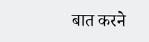बात करने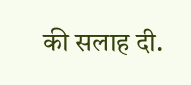की सलाह दी.